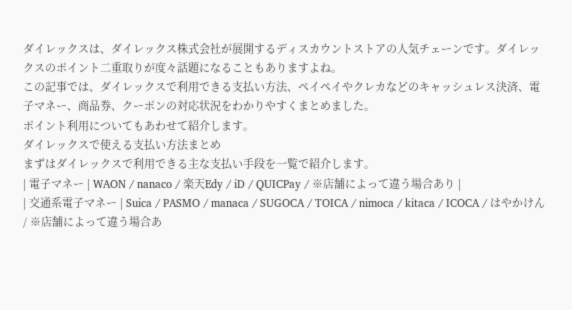ダイレックスは、ダイレックス株式会社が展開するディスカウントストアの人気チェーンです。ダイレックスのポイント二重取りが度々話題になることもありますよね。
この記事では、ダイレックスで利用できる支払い方法、ペイペイやクレカなどのキャッシュレス決済、電子マネー、商品券、クーポンの対応状況をわかりやすくまとめました。
ポイント利用についてもあわせて紹介します。
ダイレックスで使える支払い方法まとめ
まずはダイレックスで利用できる主な支払い手段を一覧で紹介します。
| 電子マネー | WAON / nanaco / 楽天Edy / iD / QUICPay / ※店舗によって違う場合あり |
| 交通系電子マネー | Suica / PASMO / manaca / SUGOCA / TOICA / nimoca / kitaca / ICOCA / はやかけん / ※店舗によって違う場合あ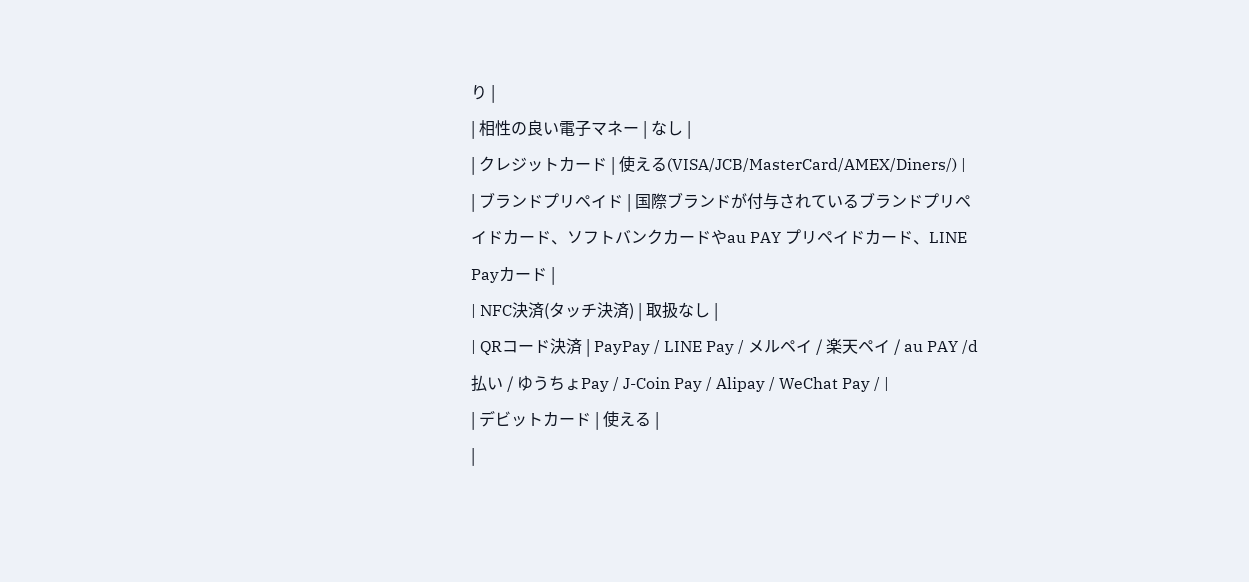り |
| 相性の良い電子マネー | なし |
| クレジットカード | 使える(VISA/JCB/MasterCard/AMEX/Diners/) |
| ブランドプリペイド | 国際ブランドが付与されているブランドプリペイドカード、ソフトバンクカードやau PAY プリペイドカード、LINE Payカード |
| NFC決済(タッチ決済) | 取扱なし |
| QRコード決済 | PayPay / LINE Pay / メルペイ / 楽天ペイ / au PAY /d払い / ゆうちょPay / J-Coin Pay / Alipay / WeChat Pay / |
| デビットカード | 使える |
|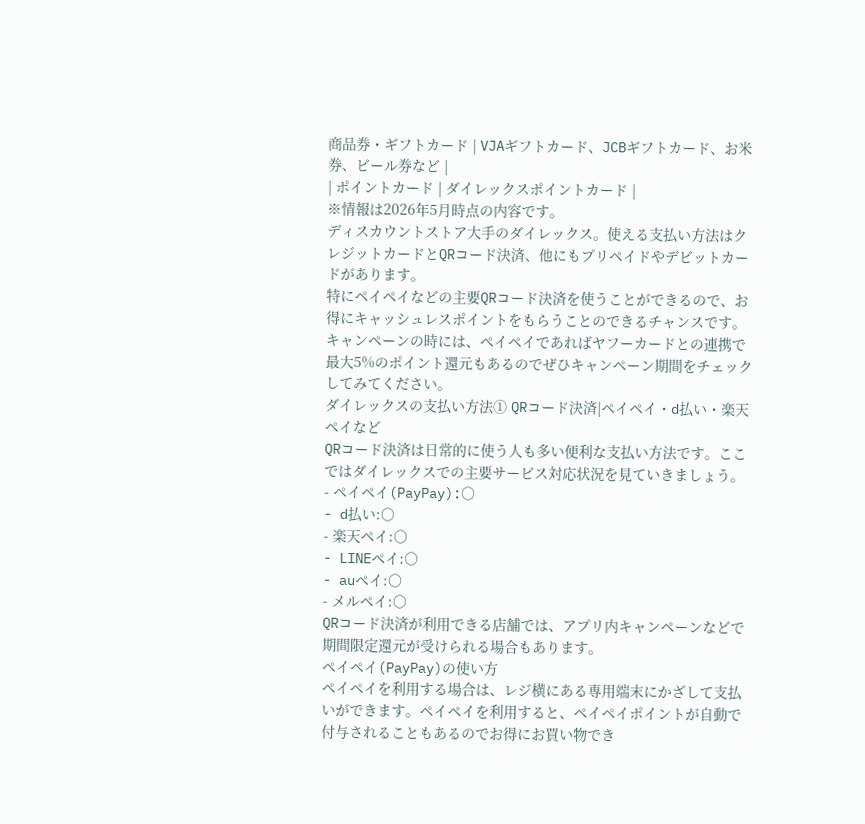商品券・ギフトカード | VJAギフトカード、JCBギフトカード、お米券、ビール券など |
| ポイントカード | ダイレックスポイントカード |
※情報は2026年5月時点の内容です。
ディスカウントストア大手のダイレックス。使える支払い方法はクレジットカードとQRコード決済、他にもプリペイドやデビットカードがあります。
特にペイペイなどの主要QRコード決済を使うことができるので、お得にキャッシュレスポイントをもらうことのできるチャンスです。
キャンペーンの時には、ペイペイであればヤフーカードとの連携で最大5%のポイント還元もあるのでぜひキャンペーン期間をチェックしてみてください。
ダイレックスの支払い方法① QRコード決済|ペイペイ・d払い・楽天ペイなど
QRコード決済は日常的に使う人も多い便利な支払い方法です。ここではダイレックスでの主要サービス対応状況を見ていきましょう。
- ペイペイ(PayPay):○
- d払い:○
- 楽天ペイ:○
- LINEペイ:○
- auペイ:○
- メルペイ:○
QRコード決済が利用できる店舗では、アプリ内キャンペーンなどで期間限定還元が受けられる場合もあります。
ペイペイ(PayPay)の使い方
ペイペイを利用する場合は、レジ横にある専用端末にかざして支払いができます。ペイペイを利用すると、ペイペイポイントが自動で付与されることもあるのでお得にお買い物でき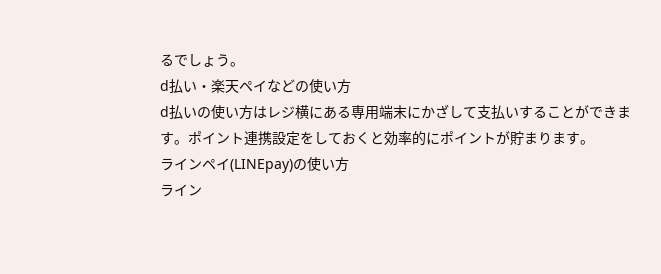るでしょう。
d払い・楽天ペイなどの使い方
d払いの使い方はレジ横にある専用端末にかざして支払いすることができます。ポイント連携設定をしておくと効率的にポイントが貯まります。
ラインペイ(LINEpay)の使い方
ライン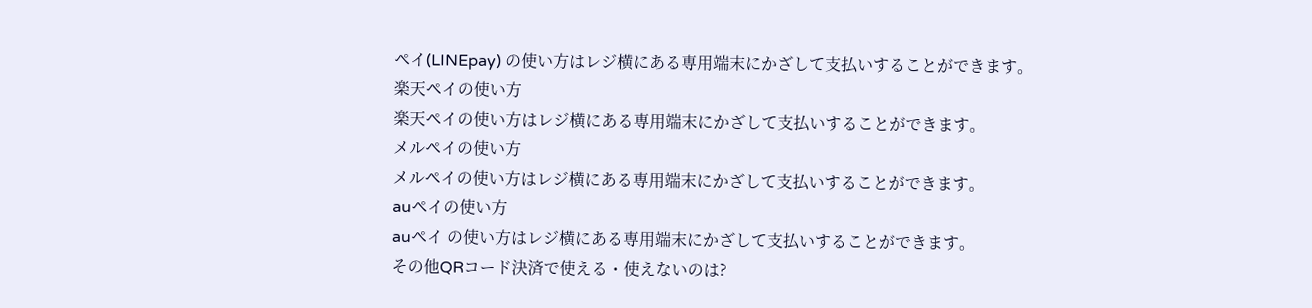ペイ(LINEpay) の使い方はレジ横にある専用端末にかざして支払いすることができます。
楽天ペイの使い方
楽天ペイの使い方はレジ横にある専用端末にかざして支払いすることができます。
メルペイの使い方
メルペイの使い方はレジ横にある専用端末にかざして支払いすることができます。
auペイの使い方
auペイ の使い方はレジ横にある専用端末にかざして支払いすることができます。
その他QRコード決済で使える・使えないのは?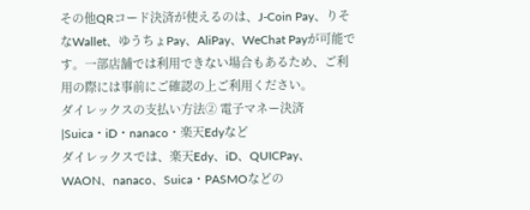その他QRコード決済が使えるのは、J-Coin Pay、りそなWallet、ゆうちょPay、AliPay、WeChat Payが可能です。一部店舗では利用できない場合もあるため、ご利用の際には事前にご確認の上ご利用ください。
ダイレックスの支払い方法② 電子マネー決済|Suica・iD・nanaco・楽天Edyなど
ダイレックスでは、楽天Edy、iD、QUICPay、WAON、nanaco、Suica・PASMOなどの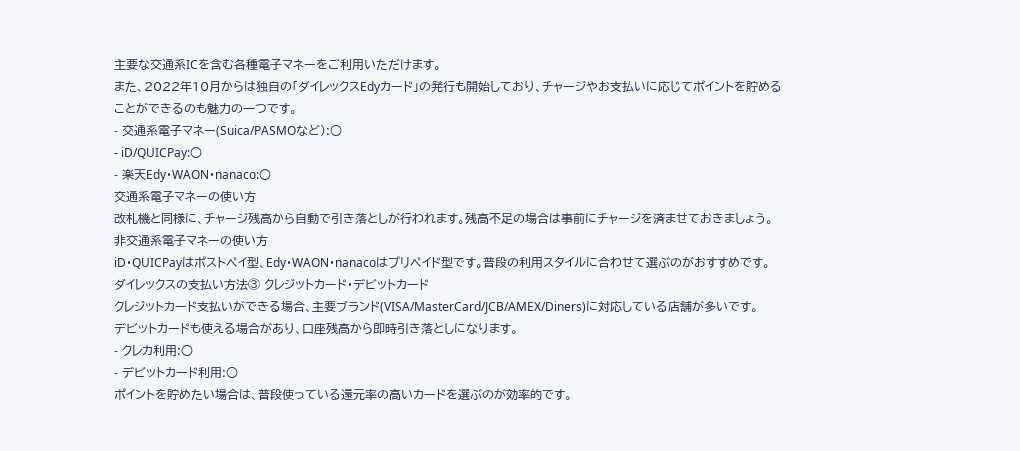主要な交通系ICを含む各種電子マネーをご利用いただけます。
また、2022年10月からは独自の「ダイレックスEdyカード」の発行も開始しており、チャージやお支払いに応じてポイントを貯めることができるのも魅力の一つです。
- 交通系電子マネー(Suica/PASMOなど):○
- iD/QUICPay:○
- 楽天Edy・WAON・nanaco:○
交通系電子マネーの使い方
改札機と同様に、チャージ残高から自動で引き落としが行われます。残高不足の場合は事前にチャージを済ませておきましょう。
非交通系電子マネーの使い方
iD・QUICPayはポストペイ型、Edy・WAON・nanacoはプリペイド型です。普段の利用スタイルに合わせて選ぶのがおすすめです。
ダイレックスの支払い方法③ クレジットカード・デビットカード
クレジットカード支払いができる場合、主要ブランド(VISA/MasterCard/JCB/AMEX/Diners)に対応している店舗が多いです。
デビットカードも使える場合があり、口座残高から即時引き落としになります。
- クレカ利用:○
- デビットカード利用:○
ポイントを貯めたい場合は、普段使っている還元率の高いカードを選ぶのが効率的です。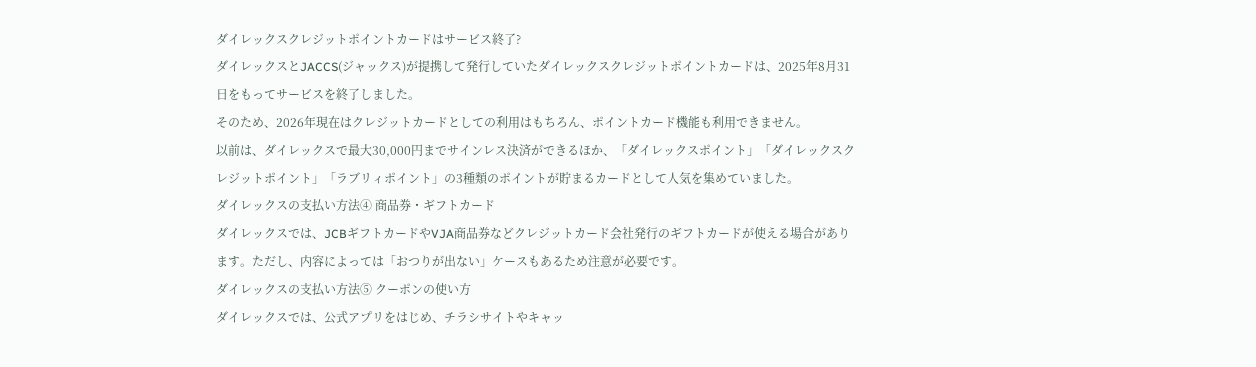ダイレックスクレジットポイントカードはサービス終了?
ダイレックスとJACCS(ジャックス)が提携して発行していたダイレックスクレジットポイントカードは、2025年8月31日をもってサービスを終了しました。
そのため、2026年現在はクレジットカードとしての利用はもちろん、ポイントカード機能も利用できません。
以前は、ダイレックスで最大30,000円までサインレス決済ができるほか、「ダイレックスポイント」「ダイレックスクレジットポイント」「ラブリィポイント」の3種類のポイントが貯まるカードとして人気を集めていました。
ダイレックスの支払い方法④ 商品券・ギフトカード
ダイレックスでは、JCBギフトカードやVJA商品券などクレジットカード会社発行のギフトカードが使える場合があります。ただし、内容によっては「おつりが出ない」ケースもあるため注意が必要です。
ダイレックスの支払い方法⑤ クーポンの使い方
ダイレックスでは、公式アプリをはじめ、チラシサイトやキャッ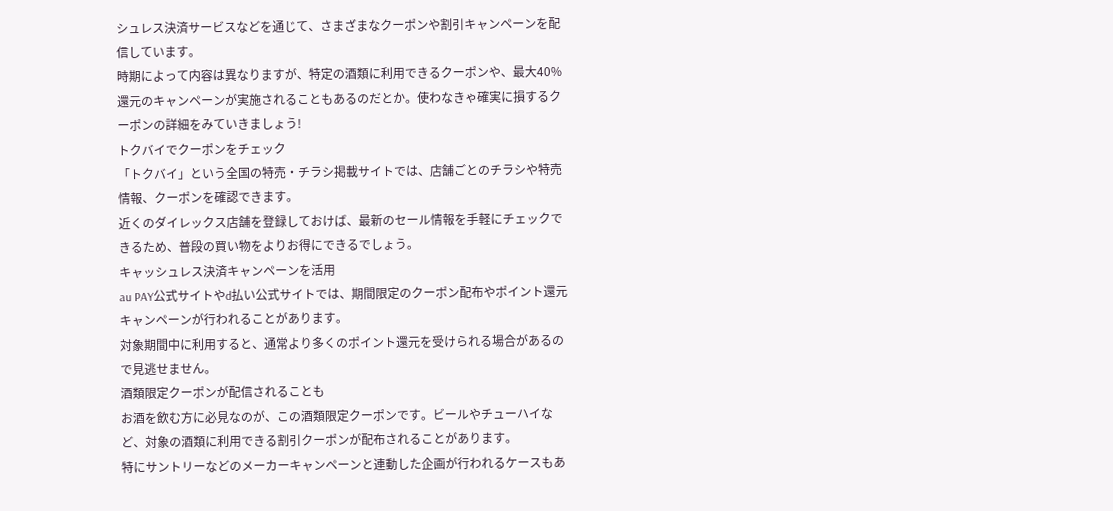シュレス決済サービスなどを通じて、さまざまなクーポンや割引キャンペーンを配信しています。
時期によって内容は異なりますが、特定の酒類に利用できるクーポンや、最大40%還元のキャンペーンが実施されることもあるのだとか。使わなきゃ確実に損するクーポンの詳細をみていきましょう!
トクバイでクーポンをチェック
「トクバイ」という全国の特売・チラシ掲載サイトでは、店舗ごとのチラシや特売情報、クーポンを確認できます。
近くのダイレックス店舗を登録しておけば、最新のセール情報を手軽にチェックできるため、普段の買い物をよりお得にできるでしょう。
キャッシュレス決済キャンペーンを活用
au PAY公式サイトやd払い公式サイトでは、期間限定のクーポン配布やポイント還元キャンペーンが行われることがあります。
対象期間中に利用すると、通常より多くのポイント還元を受けられる場合があるので見逃せません。
酒類限定クーポンが配信されることも
お酒を飲む方に必見なのが、この酒類限定クーポンです。ビールやチューハイなど、対象の酒類に利用できる割引クーポンが配布されることがあります。
特にサントリーなどのメーカーキャンペーンと連動した企画が行われるケースもあ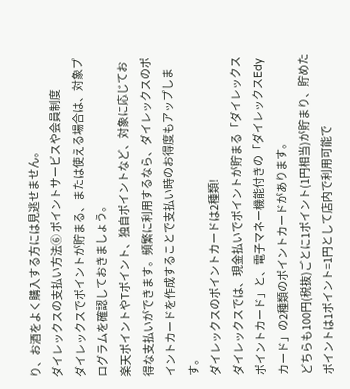り、お酒をよく購入する方には見逃せません。
ダイレックスの支払い方法⑥ ポイントサービスや会員制度
ダイレックスでポイントが貯まる、または使える場合は、対象プログラムを確認しておきましょう。
楽天ポイントやTポイント、独自ポイントなど、対象に応じてお得な支払いができます。頻繁に利用するなら、ダイレックスのポイントカードを作成することで支払い時のお得度もアップします。
ダイレックスのポイントカードは2種類!
ダイレックスでは、現金払いでポイントが貯まる「ダイレックスポイントカード」と、電子マネー機能付きの「ダイレックスEdyカード」の2種類のポイントカードがあります。
どちらも100円(税抜)ごとに1ポイント(1円相当)が貯まり、貯めたポイントは1ポイント=1円として店内で利用可能で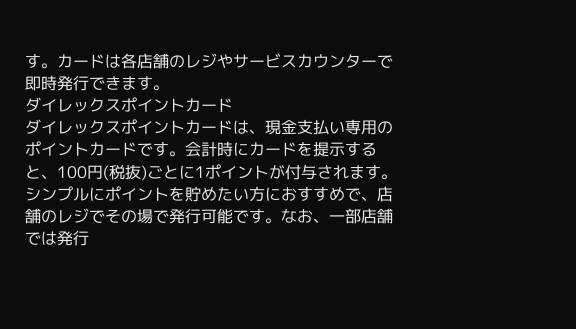す。カードは各店舗のレジやサービスカウンターで即時発行できます。
ダイレックスポイントカード
ダイレックスポイントカードは、現金支払い専用のポイントカードです。会計時にカードを提示すると、100円(税抜)ごとに1ポイントが付与されます。
シンプルにポイントを貯めたい方におすすめで、店舗のレジでその場で発行可能です。なお、一部店舗では発行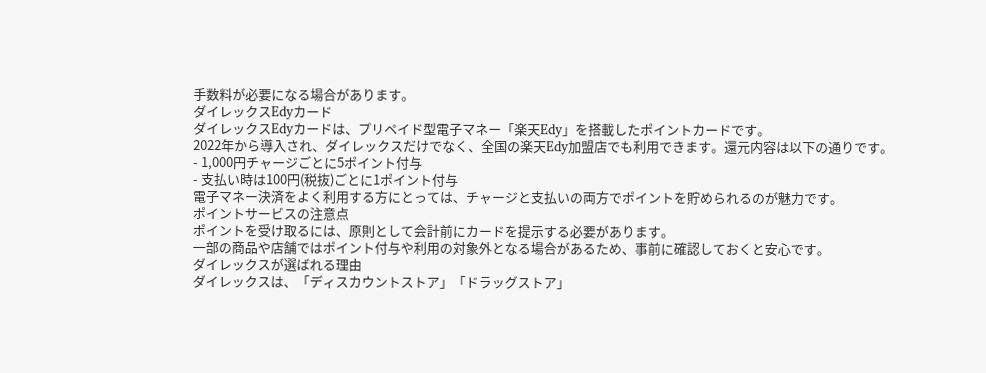手数料が必要になる場合があります。
ダイレックスEdyカード
ダイレックスEdyカードは、プリペイド型電子マネー「楽天Edy」を搭載したポイントカードです。
2022年から導入され、ダイレックスだけでなく、全国の楽天Edy加盟店でも利用できます。還元内容は以下の通りです。
- 1,000円チャージごとに5ポイント付与
- 支払い時は100円(税抜)ごとに1ポイント付与
電子マネー決済をよく利用する方にとっては、チャージと支払いの両方でポイントを貯められるのが魅力です。
ポイントサービスの注意点
ポイントを受け取るには、原則として会計前にカードを提示する必要があります。
一部の商品や店舗ではポイント付与や利用の対象外となる場合があるため、事前に確認しておくと安心です。
ダイレックスが選ばれる理由
ダイレックスは、「ディスカウントストア」「ドラッグストア」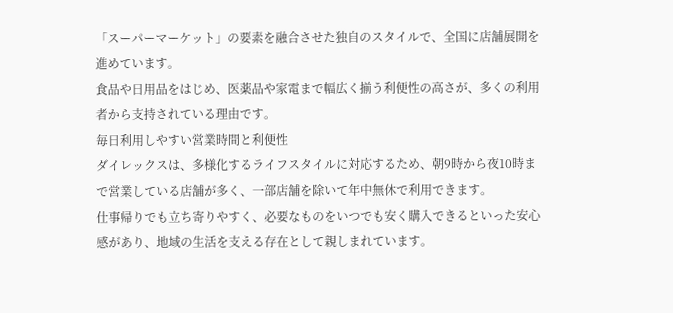「スーパーマーケット」の要素を融合させた独自のスタイルで、全国に店舗展開を進めています。
食品や日用品をはじめ、医薬品や家電まで幅広く揃う利便性の高さが、多くの利用者から支持されている理由です。
毎日利用しやすい営業時間と利便性
ダイレックスは、多様化するライフスタイルに対応するため、朝9時から夜10時まで営業している店舗が多く、一部店舗を除いて年中無休で利用できます。
仕事帰りでも立ち寄りやすく、必要なものをいつでも安く購入できるといった安心感があり、地域の生活を支える存在として親しまれています。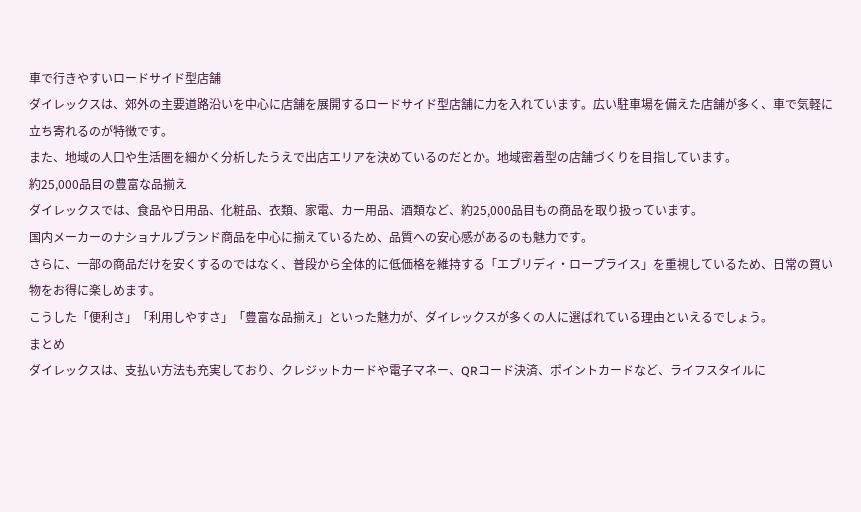車で行きやすいロードサイド型店舗
ダイレックスは、郊外の主要道路沿いを中心に店舗を展開するロードサイド型店舗に力を入れています。広い駐車場を備えた店舗が多く、車で気軽に立ち寄れるのが特徴です。
また、地域の人口や生活圏を細かく分析したうえで出店エリアを決めているのだとか。地域密着型の店舗づくりを目指しています。
約25,000品目の豊富な品揃え
ダイレックスでは、食品や日用品、化粧品、衣類、家電、カー用品、酒類など、約25,000品目もの商品を取り扱っています。
国内メーカーのナショナルブランド商品を中心に揃えているため、品質への安心感があるのも魅力です。
さらに、一部の商品だけを安くするのではなく、普段から全体的に低価格を維持する「エブリディ・ロープライス」を重視しているため、日常の買い物をお得に楽しめます。
こうした「便利さ」「利用しやすさ」「豊富な品揃え」といった魅力が、ダイレックスが多くの人に選ばれている理由といえるでしょう。
まとめ
ダイレックスは、支払い方法も充実しており、クレジットカードや電子マネー、QRコード決済、ポイントカードなど、ライフスタイルに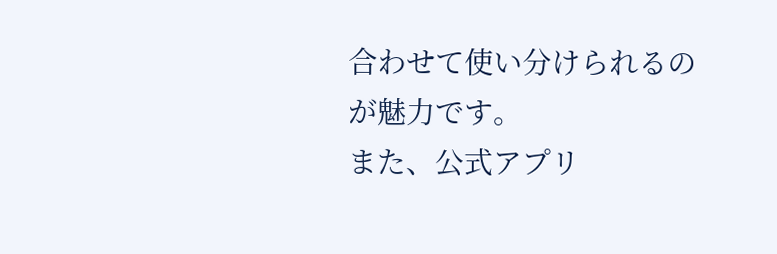合わせて使い分けられるのが魅力です。
また、公式アプリ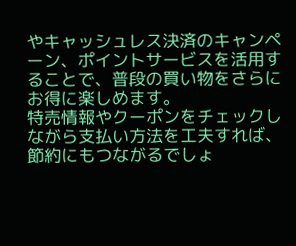やキャッシュレス決済のキャンペーン、ポイントサービスを活用することで、普段の買い物をさらにお得に楽しめます。
特売情報やクーポンをチェックしながら支払い方法を工夫すれば、節約にもつながるでしょ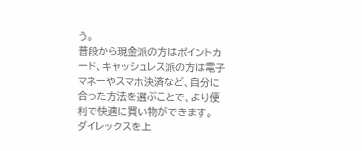う。
普段から現金派の方はポイントカード、キャッシュレス派の方は電子マネーやスマホ決済など、自分に合った方法を選ぶことで、より便利で快適に買い物ができます。
ダイレックスを上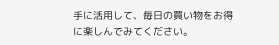手に活用して、毎日の買い物をお得に楽しんでみてください。